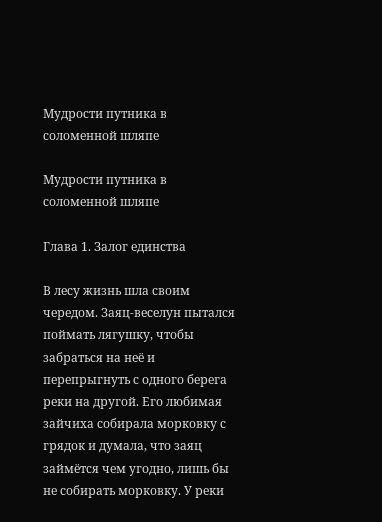Мудрости путника в соломенной шляпе

Мудрости путника в соломенной шляпе

Глава 1. Залог единства

В лесу жизнь шла своим чередом. Заяц-веселун пытался поймать лягушку, чтобы забраться на неё и перепрыгнуть с одного берега реки на другой. Его любимая зайчиха собирала морковку с грядок и думала, что заяц займётся чем угодно, лишь бы не собирать морковку. У реки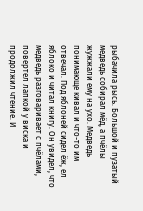рыбачила рысь. Большой и пузатый медведь собирал мёд, а пчёлы жужжали ему на ухо. Медведь понимающе кивал и что-то им отвечал. Под яблоней сидел ёж, ел яблоко и читал книгу. Он увидел, что медведь разговаривает с пчёлами, повертел лапкой у виска и продолжил чтение. И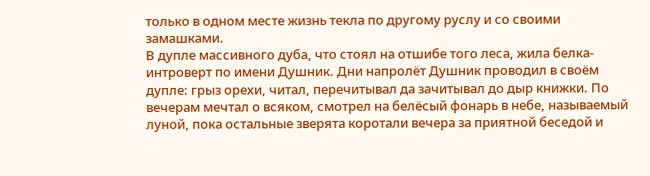только в одном месте жизнь текла по другому руслу и со своими замашками.
В дупле массивного дуба, что стоял на отшибе того леса, жила белка-интроверт по имени Душник. Дни напролёт Душник проводил в своём дупле: грыз орехи, читал, перечитывал да зачитывал до дыр книжки. По вечерам мечтал о всяком, смотрел на белёсый фонарь в небе, называемый луной, пока остальные зверята коротали вечера за приятной беседой и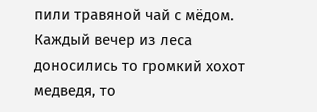пили травяной чай с мёдом.
Каждый вечер из леса доносились то громкий хохот медведя, то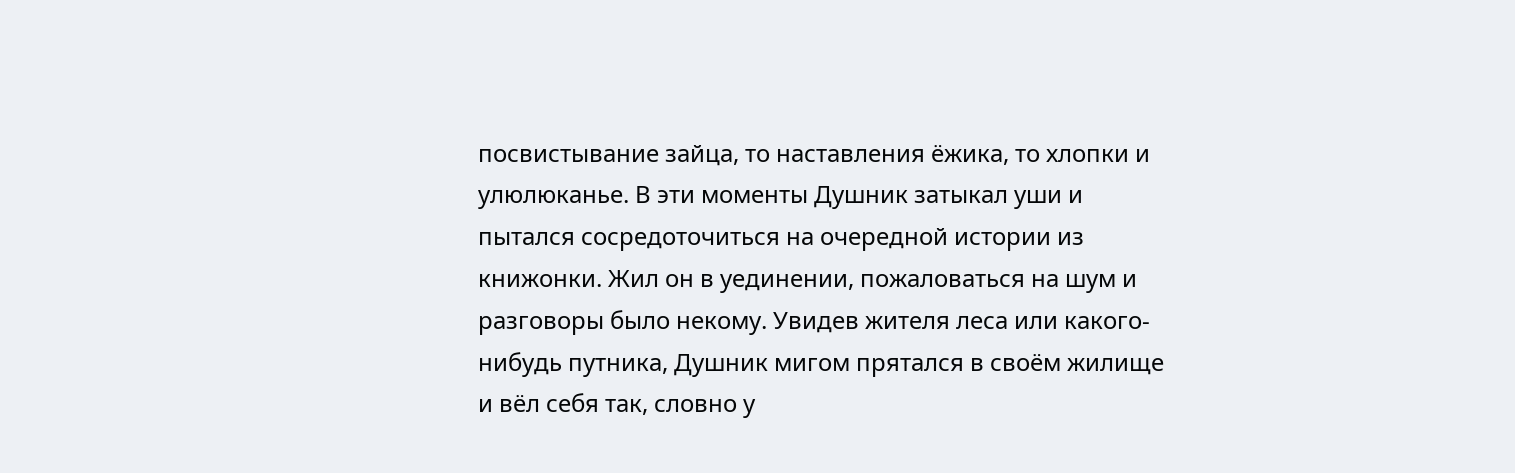посвистывание зайца, то наставления ёжика, то хлопки и улюлюканье. В эти моменты Душник затыкал уши и пытался сосредоточиться на очередной истории из книжонки. Жил он в уединении, пожаловаться на шум и разговоры было некому. Увидев жителя леса или какого-нибудь путника, Душник мигом прятался в своём жилище и вёл себя так, словно у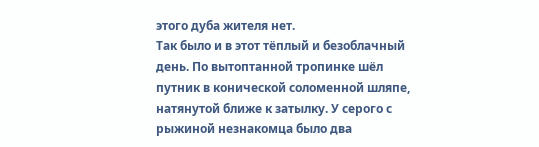этого дуба жителя нет.
Так было и в этот тёплый и безоблачный день. По вытоптанной тропинке шёл путник в конической соломенной шляпе, натянутой ближе к затылку. У серого с рыжиной незнакомца было два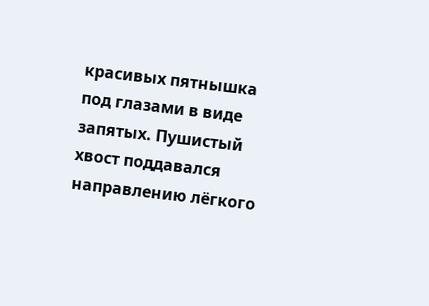красивых пятнышка под глазами в виде запятых. Пушистый хвост поддавался направлению лёгкого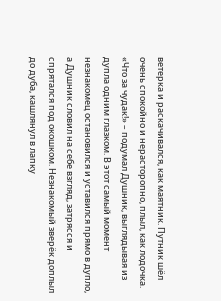ветерка и раскачивался, как маятник. Путник шёл очень спокойно и нерасторопно, плыл, как лодочка.
«Что за чудак!» – подумал Душник, выглядывая из дупла одним глазком. В этот самый момент незнакомец остановился и уставился прямо в дупло, а Душник словил на себе взгляд, затрясся и спрятался под окошком. Незнакомый зверёк доплыл до дуба, кашлянул в лапку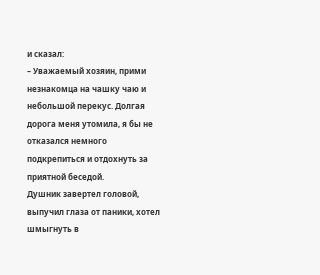и сказал:
– Уважаемый хозяин, прими незнакомца на чашку чаю и небольшой перекус. Долгая дорога меня утомила, я бы не отказался немного подкрепиться и отдохнуть за приятной беседой.
Душник завертел головой, выпучил глаза от паники, хотел шмыгнуть в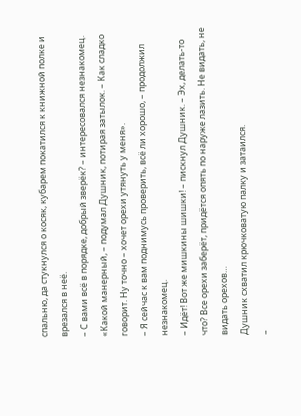спальню, да стукнулся о косяк, кубарем покатился к книжной полке и врезался в неё.
– С вами всё в порядке, добрый зверёк? – интересовался незнакомец.
«Какой манерный, – подумал Душник, потирая затылок. – Как сладко говорит. Ну точно – хочет орехи утянуть у меня».
– Я сейчас к вам поднимусь проверить, всё ли хорошо, – продолжил незнакомец.
– Идёт! Вот же мишкины шишки! – пискнул Душник. – Эх, делать-то что? Все орехи заберёт, придётся опять по наруже лазить. Не видать, не видать орехов…
Душник схватил крючковатую палку и затаился.
–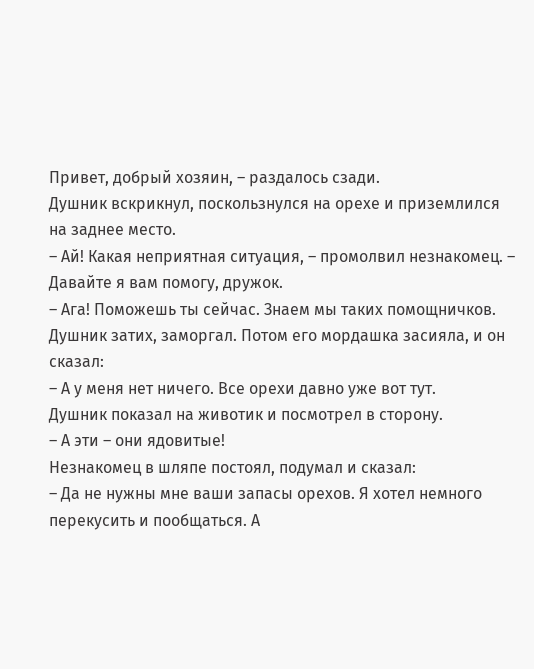Привет, добрый хозяин, – раздалось сзади.
Душник вскрикнул, поскользнулся на орехе и приземлился на заднее место.
– Ай! Какая неприятная ситуация, – промолвил незнакомец. – Давайте я вам помогу, дружок.
– Ага! Поможешь ты сейчас. Знаем мы таких помощничков.
Душник затих, заморгал. Потом его мордашка засияла, и он сказал:
– А у меня нет ничего. Все орехи давно уже вот тут.
Душник показал на животик и посмотрел в сторону.
– А эти – они ядовитые!
Незнакомец в шляпе постоял, подумал и сказал:
– Да не нужны мне ваши запасы орехов. Я хотел немного перекусить и пообщаться. А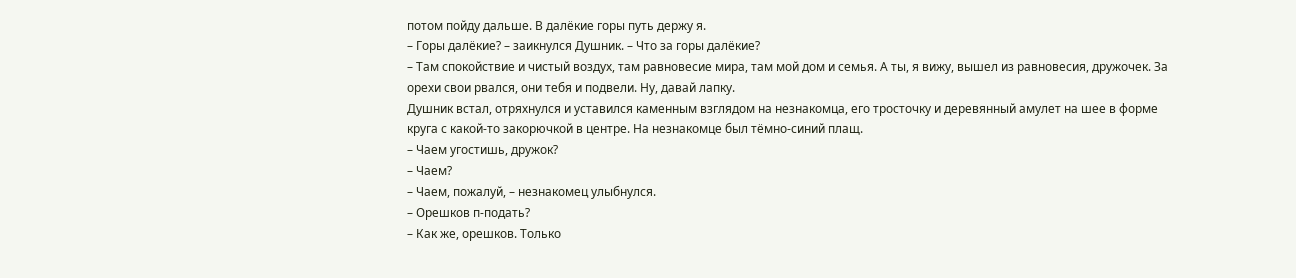потом пойду дальше. В далёкие горы путь держу я.
– Горы далёкие? – заикнулся Душник. – Что за горы далёкие?
– Там спокойствие и чистый воздух, там равновесие мира, там мой дом и семья. А ты, я вижу, вышел из равновесия, дружочек. За орехи свои рвался, они тебя и подвели. Ну, давай лапку.
Душник встал, отряхнулся и уставился каменным взглядом на незнакомца, его тросточку и деревянный амулет на шее в форме круга с какой-то закорючкой в центре. На незнакомце был тёмно-синий плащ.
– Чаем угостишь, дружок?
– Чаем?
– Чаем, пожалуй, – незнакомец улыбнулся.
– Орешков п-подать?
– Как же, орешков. Только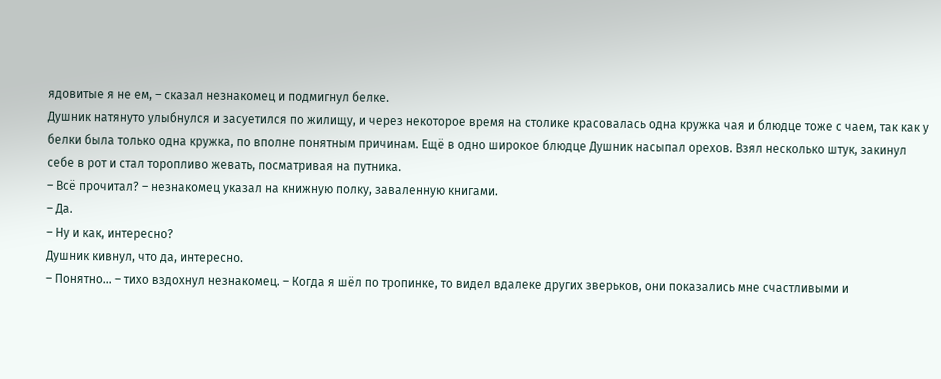ядовитые я не ем, – сказал незнакомец и подмигнул белке.
Душник натянуто улыбнулся и засуетился по жилищу, и через некоторое время на столике красовалась одна кружка чая и блюдце тоже с чаем, так как у белки была только одна кружка, по вполне понятным причинам. Ещё в одно широкое блюдце Душник насыпал орехов. Взял несколько штук, закинул себе в рот и стал торопливо жевать, посматривая на путника.
– Всё прочитал? – незнакомец указал на книжную полку, заваленную книгами.
– Да.
– Ну и как, интересно?
Душник кивнул, что да, интересно.
– Понятно… – тихо вздохнул незнакомец. – Когда я шёл по тропинке, то видел вдалеке других зверьков, они показались мне счастливыми и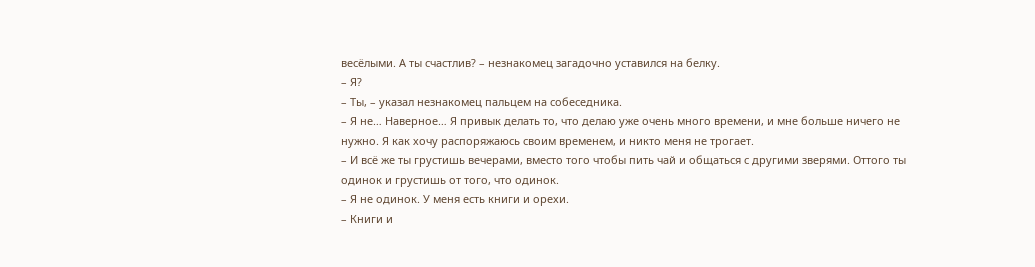весёлыми. А ты счастлив? – незнакомец загадочно уставился на белку.
– Я?
– Ты, – указал незнакомец пальцем на собеседника.
– Я не… Наверное… Я привык делать то, что делаю уже очень много времени, и мне больше ничего не нужно. Я как хочу распоряжаюсь своим временем, и никто меня не трогает.
– И всё же ты грустишь вечерами, вместо того чтобы пить чай и общаться с другими зверями. Оттого ты одинок и грустишь от того, что одинок.
– Я не одинок. У меня есть книги и орехи.
– Книги и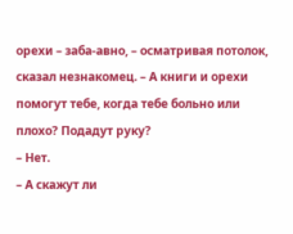орехи – заба-авно, – осматривая потолок, сказал незнакомец. – А книги и орехи помогут тебе, когда тебе больно или плохо? Подадут руку?
– Нет.
– А скажут ли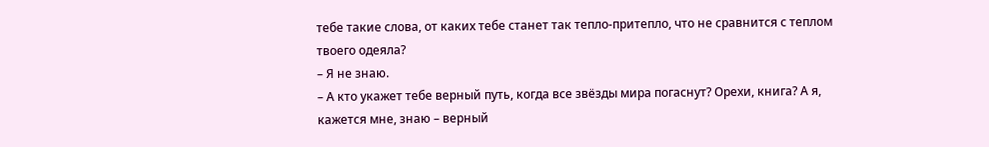тебе такие слова, от каких тебе станет так тепло-притепло, что не сравнится с теплом твоего одеяла?
– Я не знаю.
– А кто укажет тебе верный путь, когда все звёзды мира погаснут? Орехи, книга? А я, кажется мне, знаю – верный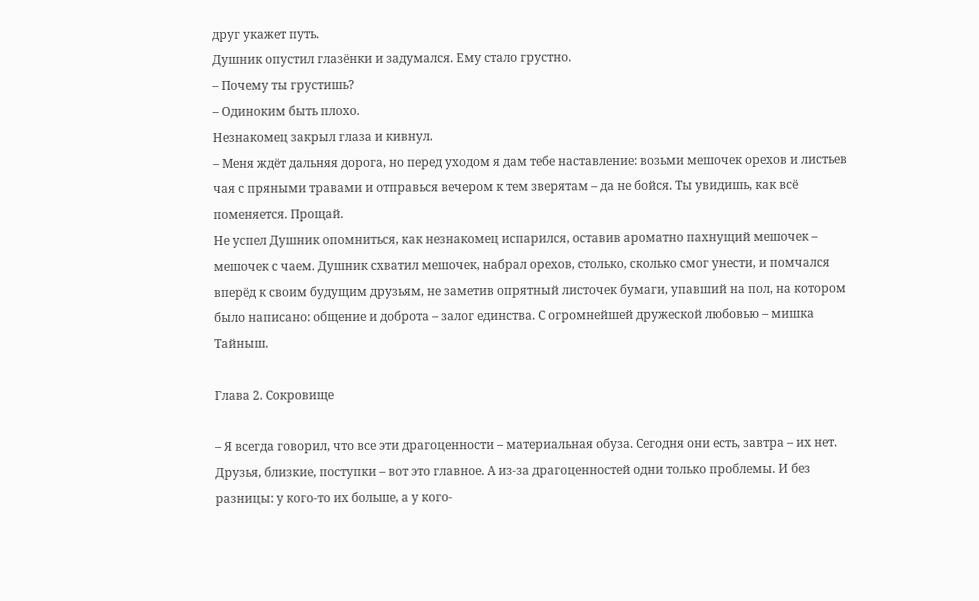друг укажет путь.
Душник опустил глазёнки и задумался. Ему стало грустно.
– Почему ты грустишь?
– Одиноким быть плохо.
Незнакомец закрыл глаза и кивнул.
– Меня ждёт дальняя дорога, но перед уходом я дам тебе наставление: возьми мешочек орехов и листьев чая с пряными травами и отправься вечером к тем зверятам – да не бойся. Ты увидишь, как всё поменяется. Прощай.
Не успел Душник опомниться, как незнакомец испарился, оставив ароматно пахнущий мешочек – мешочек с чаем. Душник схватил мешочек, набрал орехов, столько, сколько смог унести, и помчался вперёд к своим будущим друзьям, не заметив опрятный листочек бумаги, упавший на пол, на котором было написано: общение и доброта – залог единства. С огромнейшей дружеской любовью – мишка Тайныш.

Глава 2. Сокровище

– Я всегда говорил, что все эти драгоценности – материальная обуза. Сегодня они есть, завтра – их нет. Друзья, близкие, поступки – вот это главное. А из-за драгоценностей одни только проблемы. И без разницы: у кого-то их больше, а у кого-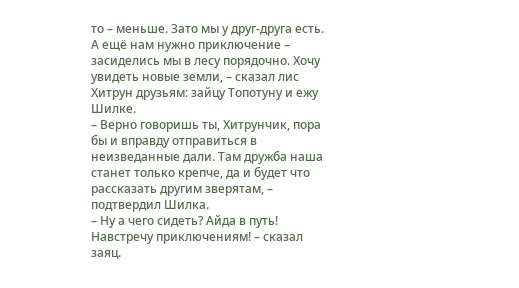то – меньше. Зато мы у друг-друга есть. А ещё нам нужно приключение – засиделись мы в лесу порядочно. Хочу увидеть новые земли, – сказал лис Хитрун друзьям: зайцу Топотуну и ежу Шилке.
– Верно говоришь ты, Хитрунчик, пора бы и вправду отправиться в неизведанные дали. Там дружба наша станет только крепче, да и будет что рассказать другим зверятам, – подтвердил Шилка.
– Ну а чего сидеть? Айда в путь! Навстречу приключениям! – сказал заяц.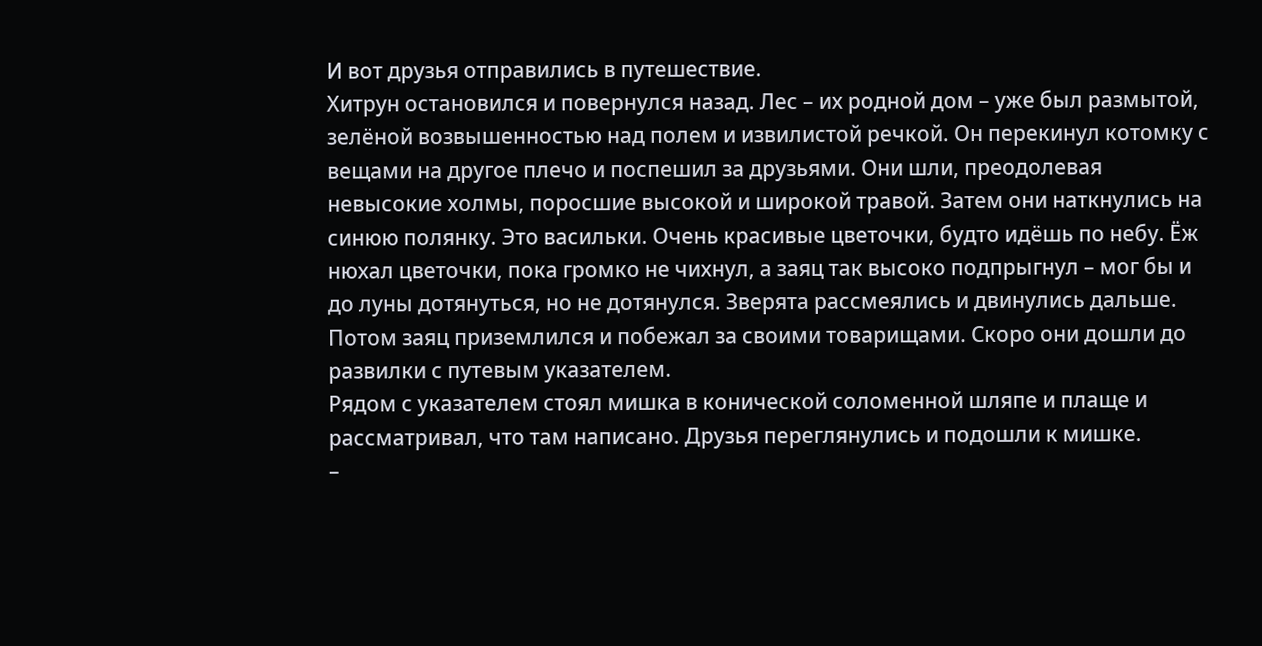И вот друзья отправились в путешествие.
Хитрун остановился и повернулся назад. Лес – их родной дом – уже был размытой, зелёной возвышенностью над полем и извилистой речкой. Он перекинул котомку с вещами на другое плечо и поспешил за друзьями. Они шли, преодолевая невысокие холмы, поросшие высокой и широкой травой. Затем они наткнулись на синюю полянку. Это васильки. Очень красивые цветочки, будто идёшь по небу. Ёж нюхал цветочки, пока громко не чихнул, а заяц так высоко подпрыгнул – мог бы и до луны дотянуться, но не дотянулся. Зверята рассмеялись и двинулись дальше. Потом заяц приземлился и побежал за своими товарищами. Скоро они дошли до развилки с путевым указателем.
Рядом с указателем стоял мишка в конической соломенной шляпе и плаще и рассматривал, что там написано. Друзья переглянулись и подошли к мишке.
–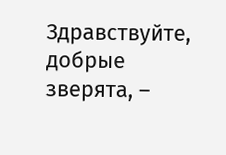Здравствуйте, добрые зверята, –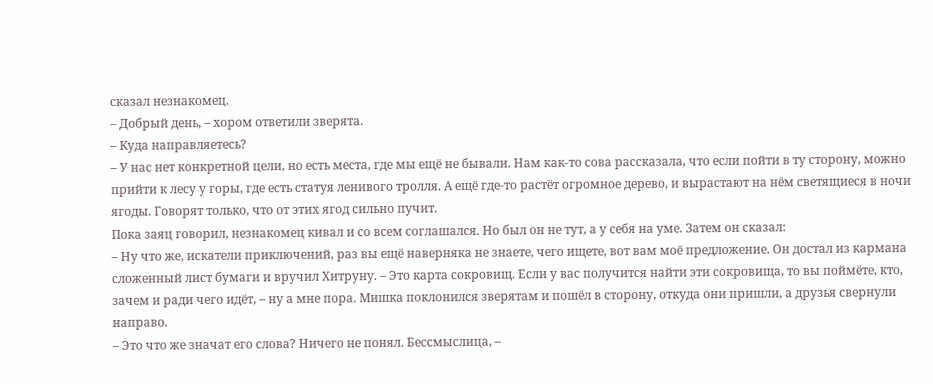сказал незнакомец.
– Добрый день, – хором ответили зверята.
– Куда направляетесь?
– У нас нет конкретной цели, но есть места, где мы ещё не бывали. Нам как-то сова рассказала, что если пойти в ту сторону, можно прийти к лесу у горы, где есть статуя ленивого тролля. А ещё где-то растёт огромное дерево, и вырастают на нём светящиеся в ночи ягоды. Говорят только, что от этих ягод сильно пучит.
Пока заяц говорил, незнакомец кивал и со всем соглашался. Но был он не тут, а у себя на уме. Затем он сказал:
– Ну что же, искатели приключений, раз вы ещё наверняка не знаете, чего ищете, вот вам моё предложение. Он достал из кармана сложенный лист бумаги и вручил Хитруну. – Это карта сокровищ. Если у вас получится найти эти сокровища, то вы поймёте, кто, зачем и ради чего идёт, – ну а мне пора. Мишка поклонился зверятам и пошёл в сторону, откуда они пришли, а друзья свернули направо.
– Это что же значат его слова? Ничего не понял. Бессмыслица, –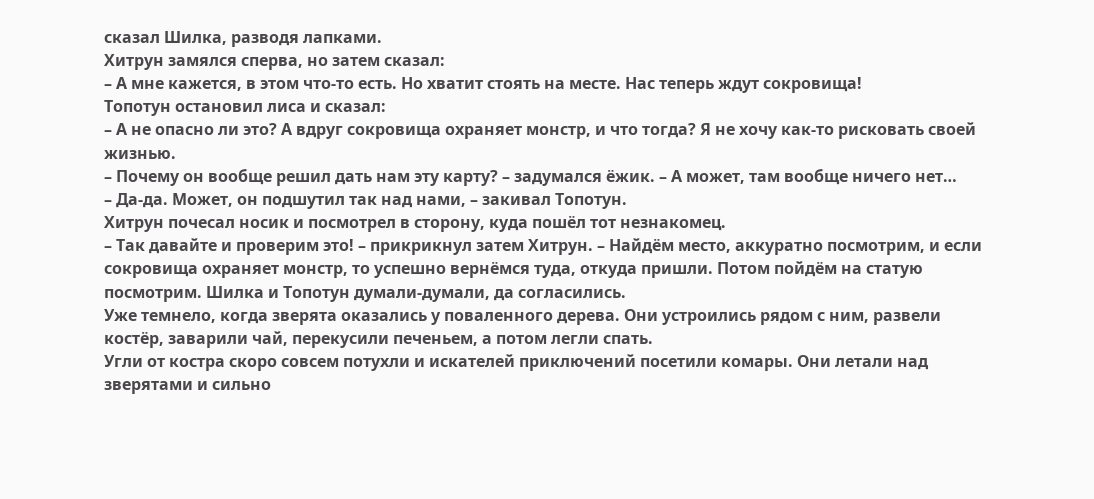сказал Шилка, разводя лапками.
Хитрун замялся сперва, но затем сказал:
– А мне кажется, в этом что-то есть. Но хватит стоять на месте. Нас теперь ждут сокровища!
Топотун остановил лиса и сказал:
– А не опасно ли это? А вдруг сокровища охраняет монстр, и что тогда? Я не хочу как-то рисковать своей жизнью.
– Почему он вообще решил дать нам эту карту? – задумался ёжик. – А может, там вообще ничего нет…
– Да-да. Может, он подшутил так над нами, – закивал Топотун.
Хитрун почесал носик и посмотрел в сторону, куда пошёл тот незнакомец.
– Так давайте и проверим это! – прикрикнул затем Хитрун. – Найдём место, аккуратно посмотрим, и если сокровища охраняет монстр, то успешно вернёмся туда, откуда пришли. Потом пойдём на статую посмотрим. Шилка и Топотун думали-думали, да согласились.
Уже темнело, когда зверята оказались у поваленного дерева. Они устроились рядом с ним, развели костёр, заварили чай, перекусили печеньем, а потом легли спать.
Угли от костра скоро совсем потухли и искателей приключений посетили комары. Они летали над зверятами и сильно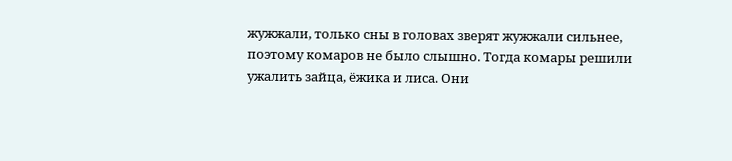жужжали, только сны в головах зверят жужжали сильнее, поэтому комаров не было слышно. Тогда комары решили ужалить зайца, ёжика и лиса. Они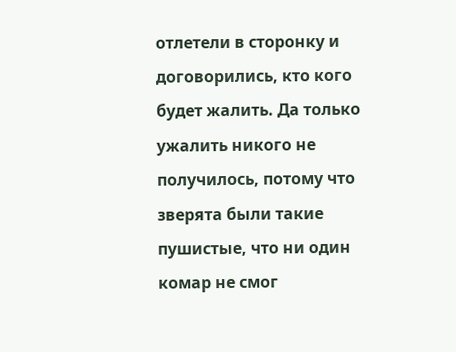отлетели в сторонку и договорились, кто кого будет жалить. Да только ужалить никого не получилось, потому что зверята были такие пушистые, что ни один комар не смог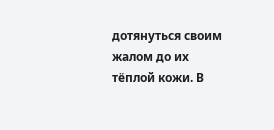дотянуться своим жалом до их тёплой кожи. В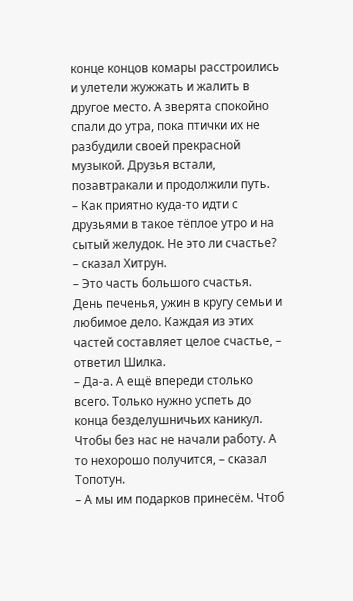конце концов комары расстроились и улетели жужжать и жалить в другое место. А зверята спокойно спали до утра, пока птички их не разбудили своей прекрасной музыкой. Друзья встали, позавтракали и продолжили путь.
– Как приятно куда-то идти с друзьями в такое тёплое утро и на сытый желудок. Не это ли счастье? – сказал Хитрун.
– Это часть большого счастья. День печенья, ужин в кругу семьи и любимое дело. Каждая из этих частей составляет целое счастье, – ответил Шилка.
– Да-а. А ещё впереди столько всего. Только нужно успеть до конца безделушничьих каникул. Чтобы без нас не начали работу. А то нехорошо получится, – сказал Топотун.
– А мы им подарков принесём. Чтоб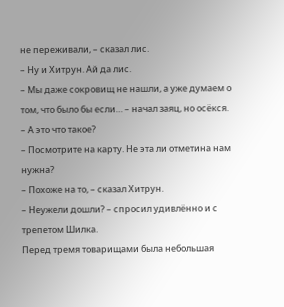не переживали, – сказал лис.
– Ну и Хитрун. Ай да лис.
– Мы даже сокровищ не нашли, а уже думаем о том, что было бы если… – начал заяц, но осёкся. – А это что такое?
– Посмотрите на карту. Не эта ли отметина нам нужна?
– Похоже на то, – сказал Хитрун.
– Неужели дошли? – спросил удивлённо и с трепетом Шилка.
Перед тремя товарищами была небольшая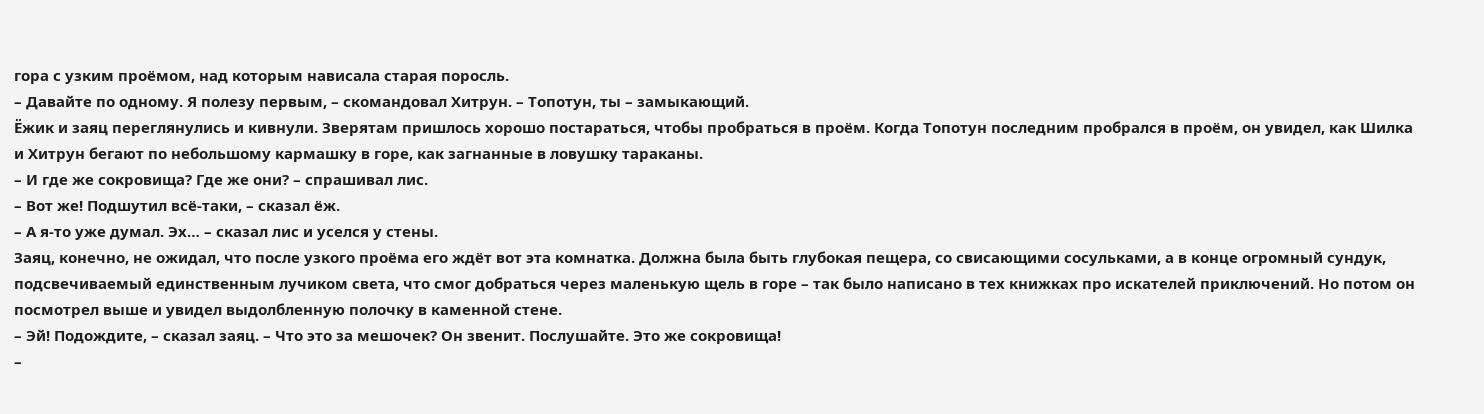гора с узким проёмом, над которым нависала старая поросль.
– Давайте по одному. Я полезу первым, – скомандовал Хитрун. – Топотун, ты – замыкающий.
Ёжик и заяц переглянулись и кивнули. Зверятам пришлось хорошо постараться, чтобы пробраться в проём. Когда Топотун последним пробрался в проём, он увидел, как Шилка и Хитрун бегают по небольшому кармашку в горе, как загнанные в ловушку тараканы.
– И где же сокровища? Где же они? – спрашивал лис.
– Вот же! Подшутил всё-таки, – сказал ёж.
– А я-то уже думал. Эх… – сказал лис и уселся у стены.
Заяц, конечно, не ожидал, что после узкого проёма его ждёт вот эта комнатка. Должна была быть глубокая пещера, со свисающими сосульками, а в конце огромный сундук, подсвечиваемый единственным лучиком света, что смог добраться через маленькую щель в горе – так было написано в тех книжках про искателей приключений. Но потом он посмотрел выше и увидел выдолбленную полочку в каменной стене.
– Эй! Подождите, – сказал заяц. – Что это за мешочек? Он звенит. Послушайте. Это же сокровища!
–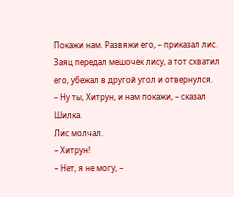Покажи нам. Развяжи его, – приказал лис.
Заяц передал мешочек лису, а тот схватил его, убежал в другой угол и отвернулся.
– Ну ты, Хитрун, и нам покажи, – сказал Шилка.
Лис молчал.
– Хитрун!
– Нет, я не могу, –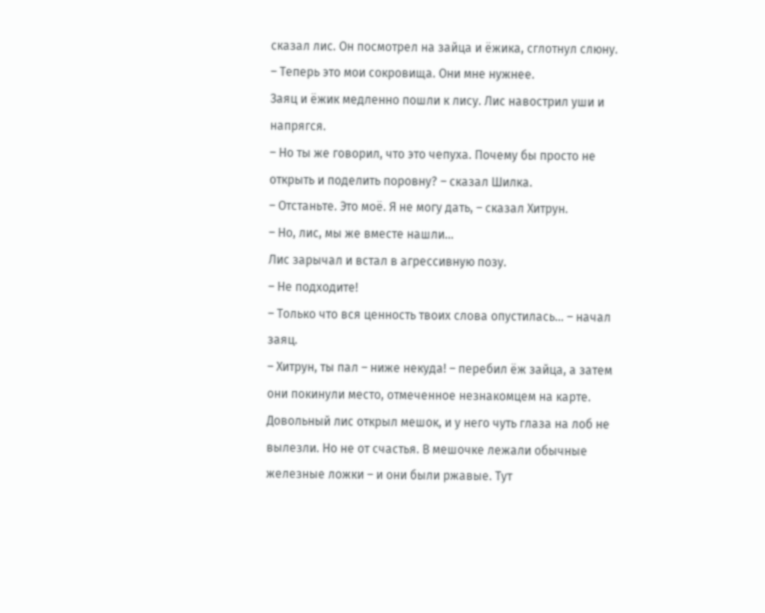сказал лис. Он посмотрел на зайца и ёжика, сглотнул слюну. – Теперь это мои сокровища. Они мне нужнее.
Заяц и ёжик медленно пошли к лису. Лис навострил уши и напрягся.
– Но ты же говорил, что это чепуха. Почему бы просто не открыть и поделить поровну? – сказал Шилка.
– Отстаньте. Это моё. Я не могу дать, – сказал Хитрун.
– Но, лис, мы же вместе нашли…
Лис зарычал и встал в агрессивную позу.
– Не подходите!
– Только что вся ценность твоих слова опустилась… – начал заяц.
– Хитрун, ты пал – ниже некуда! – перебил ёж зайца, а затем они покинули место, отмеченное незнакомцем на карте.
Довольный лис открыл мешок, и у него чуть глаза на лоб не вылезли. Но не от счастья. В мешочке лежали обычные железные ложки – и они были ржавые. Тут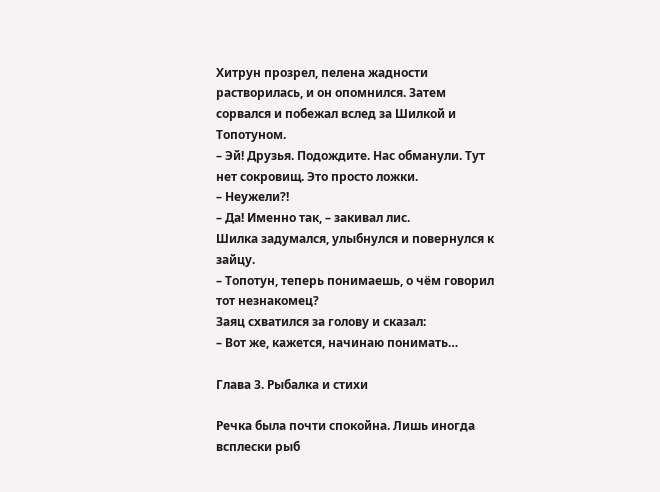Хитрун прозрел, пелена жадности растворилась, и он опомнился. Затем сорвался и побежал вслед за Шилкой и Топотуном.
– Эй! Друзья. Подождите. Нас обманули. Тут нет сокровищ. Это просто ложки.
– Неужели?!
– Да! Именно так, – закивал лис.
Шилка задумался, улыбнулся и повернулся к зайцу.
– Топотун, теперь понимаешь, о чём говорил тот незнакомец?
Заяц схватился за голову и сказал:
– Вот же, кажется, начинаю понимать…

Глава 3. Рыбалка и стихи

Речка была почти спокойна. Лишь иногда всплески рыб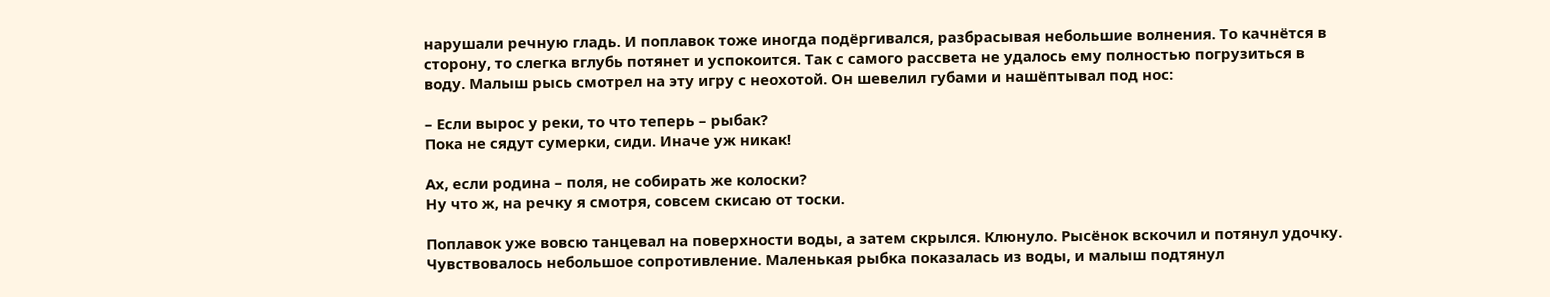нарушали речную гладь. И поплавок тоже иногда подёргивался, разбрасывая небольшие волнения. То качнётся в сторону, то слегка вглубь потянет и успокоится. Так с самого рассвета не удалось ему полностью погрузиться в воду. Малыш рысь смотрел на эту игру с неохотой. Он шевелил губами и нашёптывал под нос:

– Если вырос у реки, то что теперь – рыбак?
Пока не сядут сумерки, сиди. Иначе уж никак!

Ах, если родина – поля, не собирать же колоски?
Ну что ж, на речку я смотря, совсем скисаю от тоски.

Поплавок уже вовсю танцевал на поверхности воды, а затем скрылся. Клюнуло. Рысёнок вскочил и потянул удочку. Чувствовалось небольшое сопротивление. Маленькая рыбка показалась из воды, и малыш подтянул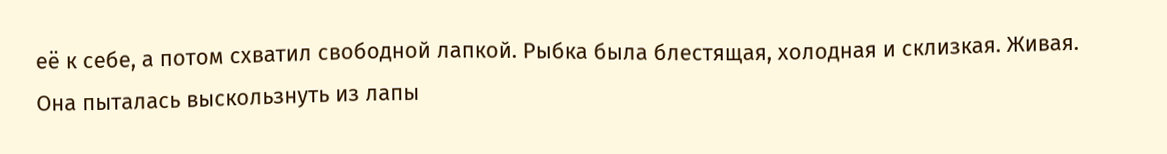её к себе, а потом схватил свободной лапкой. Рыбка была блестящая, холодная и склизкая. Живая.
Она пыталась выскользнуть из лапы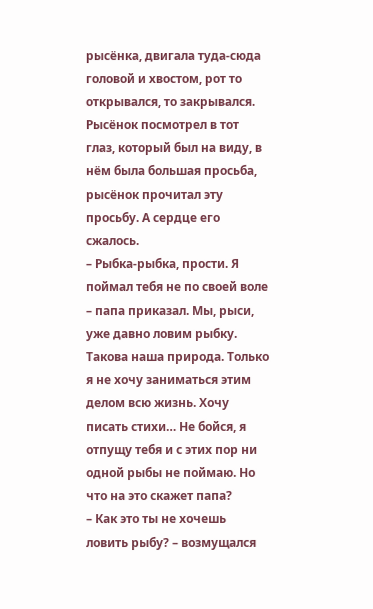рысёнка, двигала туда-сюда головой и хвостом, рот то открывался, то закрывался. Рысёнок посмотрел в тот глаз, который был на виду, в нём была большая просьба, рысёнок прочитал эту просьбу. А сердце его сжалось.
– Рыбка-рыбка, прости. Я поймал тебя не по своей воле – папа приказал. Мы, рыси, уже давно ловим рыбку. Такова наша природа. Только я не хочу заниматься этим делом всю жизнь. Хочу писать стихи… Не бойся, я отпущу тебя и с этих пор ни одной рыбы не поймаю. Но что на это скажет папа?
– Как это ты не хочешь ловить рыбу? – возмущался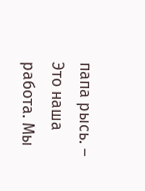папа рысь. – Это наша работа. Мы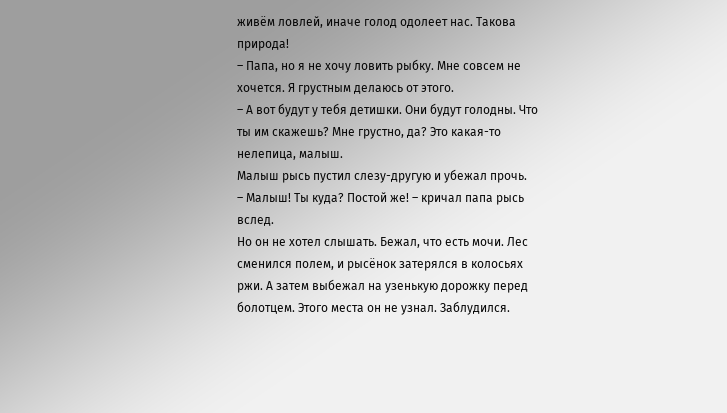живём ловлей, иначе голод одолеет нас. Такова природа!
– Папа, но я не хочу ловить рыбку. Мне совсем не хочется. Я грустным делаюсь от этого.
– А вот будут у тебя детишки. Они будут голодны. Что ты им скажешь? Мне грустно, да? Это какая-то нелепица, малыш.
Малыш рысь пустил слезу-другую и убежал прочь.
– Малыш! Ты куда? Постой же! – кричал папа рысь вслед.
Но он не хотел слышать. Бежал, что есть мочи. Лес сменился полем, и рысёнок затерялся в колосьях ржи. А затем выбежал на узенькую дорожку перед болотцем. Этого места он не узнал. Заблудился.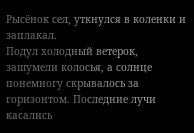Рысёнок сел, уткнулся в коленки и заплакал.
Подул холодный ветерок, зашумели колосья, а солнце понемногу скрывалось за горизонтом. Последние лучи касались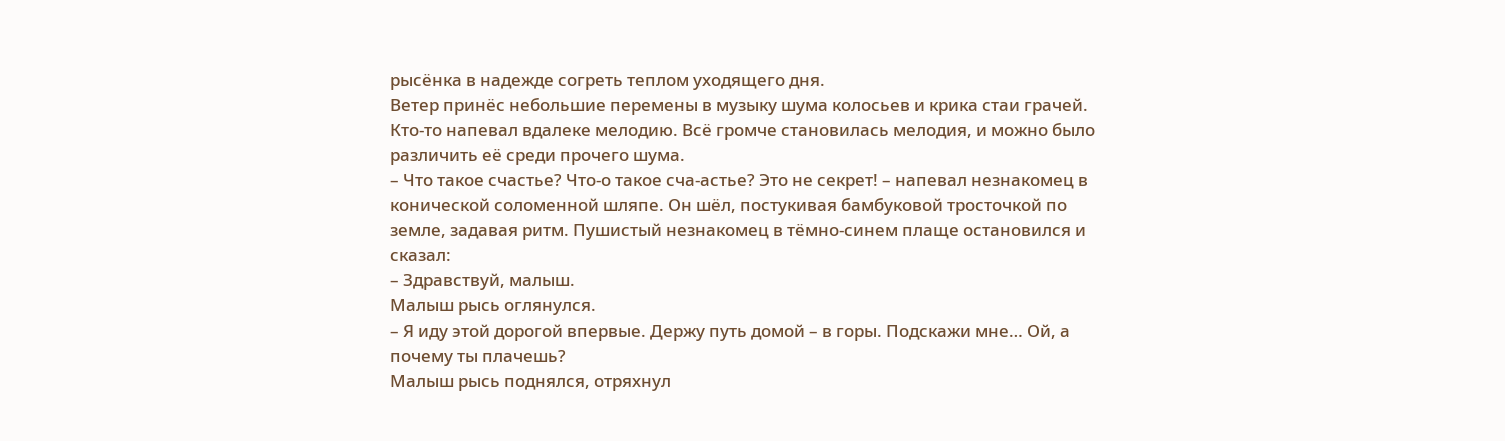рысёнка в надежде согреть теплом уходящего дня.
Ветер принёс небольшие перемены в музыку шума колосьев и крика стаи грачей. Кто-то напевал вдалеке мелодию. Всё громче становилась мелодия, и можно было различить её среди прочего шума.
– Что такое счастье? Что-о такое сча-астье? Это не секрет! – напевал незнакомец в конической соломенной шляпе. Он шёл, постукивая бамбуковой тросточкой по земле, задавая ритм. Пушистый незнакомец в тёмно-синем плаще остановился и сказал:
– Здравствуй, малыш.
Малыш рысь оглянулся.
– Я иду этой дорогой впервые. Держу путь домой – в горы. Подскажи мне… Ой, а почему ты плачешь?
Малыш рысь поднялся, отряхнул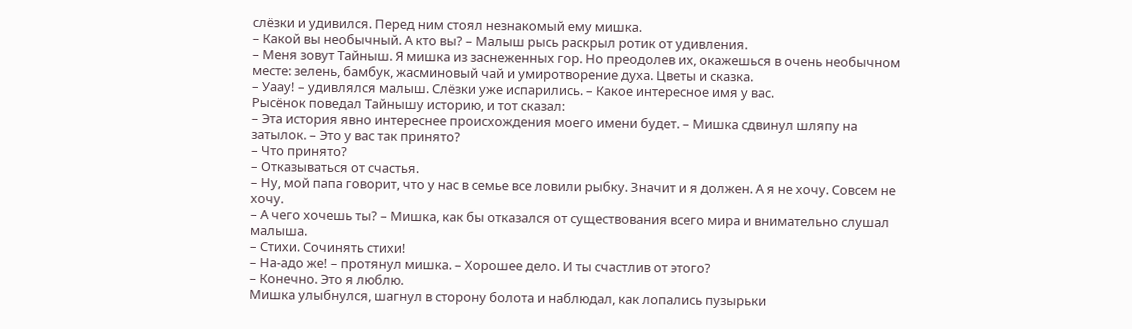слёзки и удивился. Перед ним стоял незнакомый ему мишка.
– Какой вы необычный. А кто вы? – Малыш рысь раскрыл ротик от удивления.
– Меня зовут Тайныш. Я мишка из заснеженных гор. Но преодолев их, окажешься в очень необычном месте: зелень, бамбук, жасминовый чай и умиротворение духа. Цветы и сказка.
– Уаау! – удивлялся малыш. Слёзки уже испарились. – Какое интересное имя у вас.
Рысёнок поведал Тайнышу историю, и тот сказал:
– Эта история явно интереснее происхождения моего имени будет. – Мишка сдвинул шляпу на затылок. – Это у вас так принято?
– Что принято?
– Отказываться от счастья.
– Ну, мой папа говорит, что у нас в семье все ловили рыбку. Значит и я должен. А я не хочу. Совсем не хочу.
– А чего хочешь ты? – Мишка, как бы отказался от существования всего мира и внимательно слушал малыша.
– Стихи. Сочинять стихи!
– На-адо же! – протянул мишка. – Хорошее дело. И ты счастлив от этого?
– Конечно. Это я люблю.
Мишка улыбнулся, шагнул в сторону болота и наблюдал, как лопались пузырьки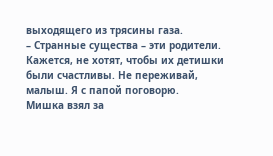выходящего из трясины газа.
– Странные существа – эти родители. Кажется, не хотят, чтобы их детишки были счастливы. Не переживай, малыш. Я с папой поговорю.
Мишка взял за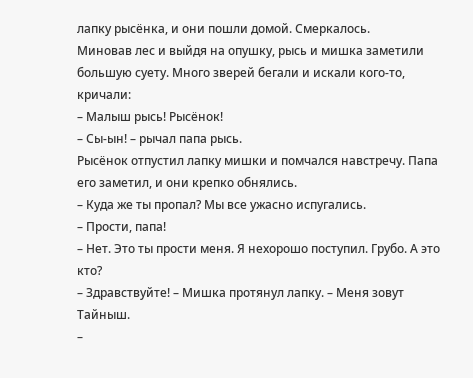лапку рысёнка, и они пошли домой. Смеркалось.
Миновав лес и выйдя на опушку, рысь и мишка заметили большую суету. Много зверей бегали и искали кого-то, кричали:
– Малыш рысь! Рысёнок!
– Сы-ын! – рычал папа рысь.
Рысёнок отпустил лапку мишки и помчался навстречу. Папа его заметил, и они крепко обнялись.
– Куда же ты пропал? Мы все ужасно испугались.
– Прости, папа!
– Нет. Это ты прости меня. Я нехорошо поступил. Грубо. А это кто?
– Здравствуйте! – Мишка протянул лапку. – Меня зовут Тайныш.
–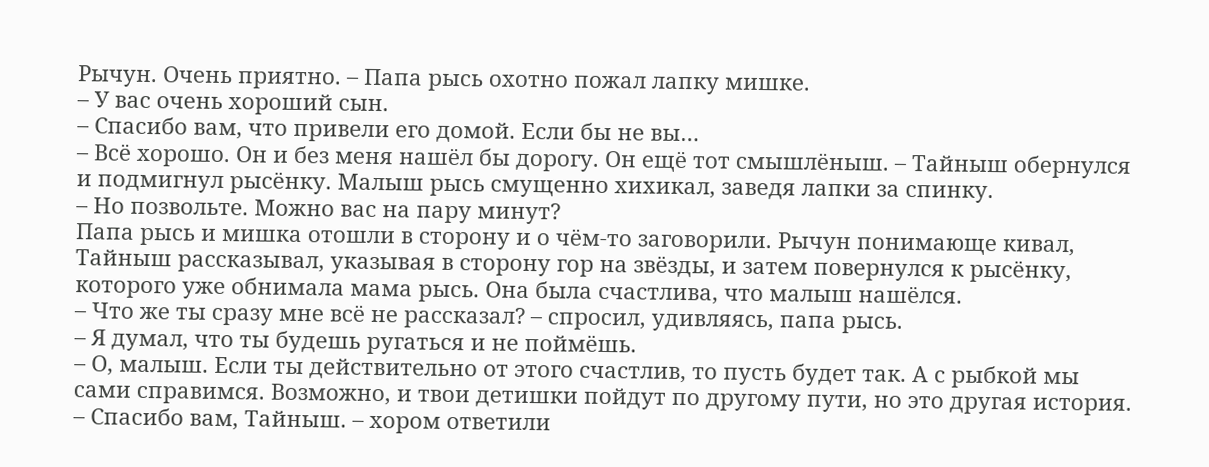Рычун. Очень приятно. – Папа рысь охотно пожал лапку мишке.
– У вас очень хороший сын.
– Спасибо вам, что привели его домой. Если бы не вы…
– Всё хорошо. Он и без меня нашёл бы дорогу. Он ещё тот смышлёныш. – Тайныш обернулся и подмигнул рысёнку. Малыш рысь смущенно хихикал, заведя лапки за спинку.
– Но позвольте. Можно вас на пару минут?
Папа рысь и мишка отошли в сторону и о чём-то заговорили. Рычун понимающе кивал, Тайныш рассказывал, указывая в сторону гор на звёзды, и затем повернулся к рысёнку, которого уже обнимала мама рысь. Она была счастлива, что малыш нашёлся.
– Что же ты сразу мне всё не рассказал? – спросил, удивляясь, папа рысь.
– Я думал, что ты будешь ругаться и не поймёшь.
– О, малыш. Если ты действительно от этого счастлив, то пусть будет так. А с рыбкой мы сами справимся. Возможно, и твои детишки пойдут по другому пути, но это другая история.
– Спасибо вам, Тайныш. – хором ответили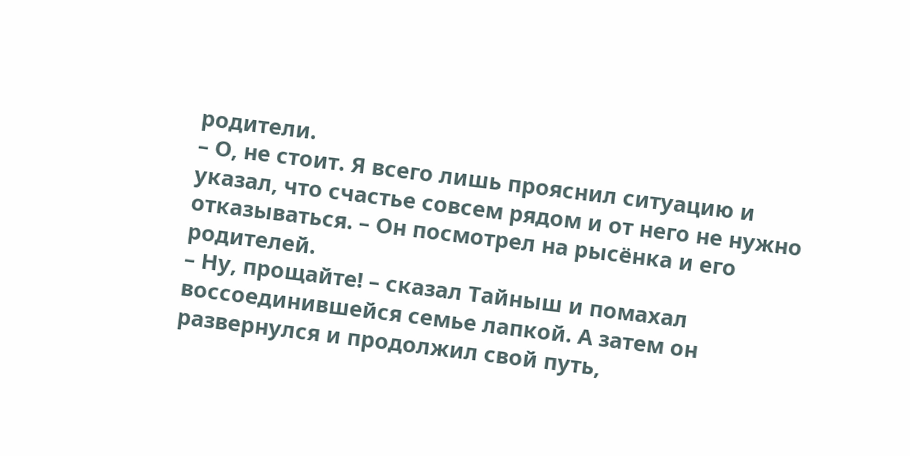родители.
– О, не стоит. Я всего лишь прояснил ситуацию и указал, что счастье совсем рядом и от него не нужно отказываться. – Он посмотрел на рысёнка и его родителей.
– Ну, прощайте! – сказал Тайныш и помахал воссоединившейся семье лапкой. А затем он развернулся и продолжил свой путь,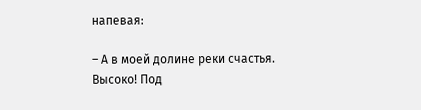напевая:

– А в моей долине реки счастья.
Высоко! Под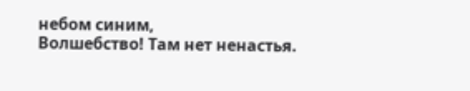небом синим,
Волшебство! Там нет ненастья.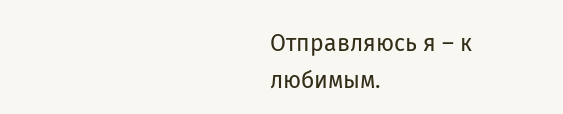Отправляюсь я – к любимым.